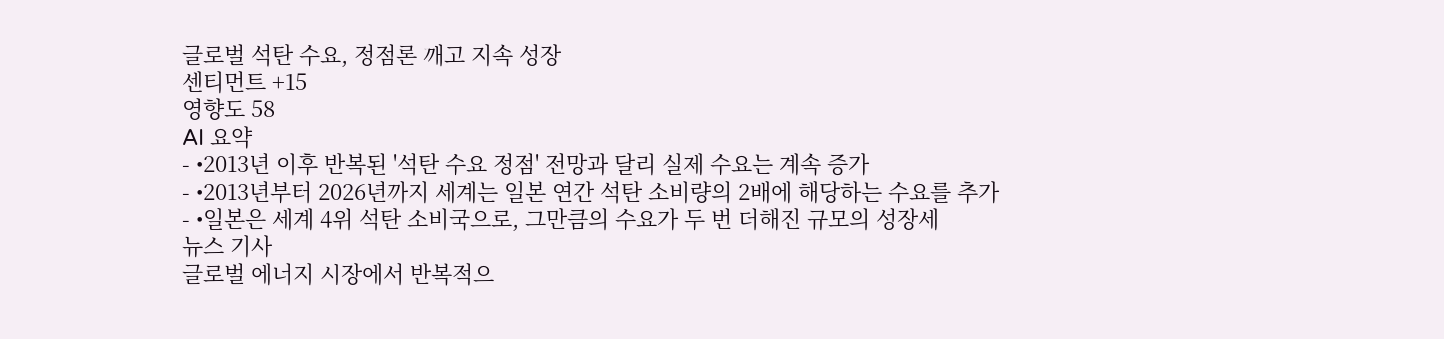글로벌 석탄 수요, 정점론 깨고 지속 성장
센티먼트 +15
영향도 58
AI 요약
- •2013년 이후 반복된 '석탄 수요 정점' 전망과 달리 실제 수요는 계속 증가
- •2013년부터 2026년까지 세계는 일본 연간 석탄 소비량의 2배에 해당하는 수요를 추가
- •일본은 세계 4위 석탄 소비국으로, 그만큼의 수요가 두 번 더해진 규모의 성장세
뉴스 기사
글로벌 에너지 시장에서 반복적으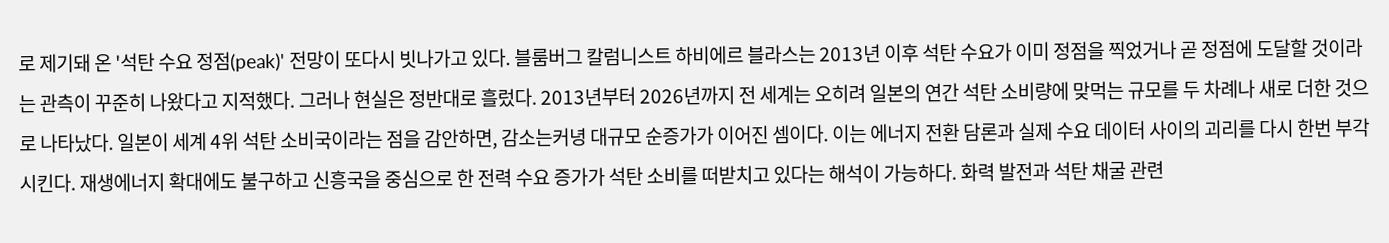로 제기돼 온 '석탄 수요 정점(peak)' 전망이 또다시 빗나가고 있다. 블룸버그 칼럼니스트 하비에르 블라스는 2013년 이후 석탄 수요가 이미 정점을 찍었거나 곧 정점에 도달할 것이라는 관측이 꾸준히 나왔다고 지적했다. 그러나 현실은 정반대로 흘렀다. 2013년부터 2026년까지 전 세계는 오히려 일본의 연간 석탄 소비량에 맞먹는 규모를 두 차례나 새로 더한 것으로 나타났다. 일본이 세계 4위 석탄 소비국이라는 점을 감안하면, 감소는커녕 대규모 순증가가 이어진 셈이다. 이는 에너지 전환 담론과 실제 수요 데이터 사이의 괴리를 다시 한번 부각시킨다. 재생에너지 확대에도 불구하고 신흥국을 중심으로 한 전력 수요 증가가 석탄 소비를 떠받치고 있다는 해석이 가능하다. 화력 발전과 석탄 채굴 관련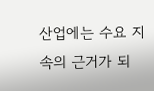산업에는 수요 지속의 근거가 되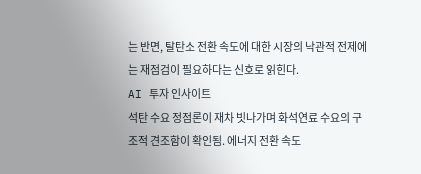는 반면, 탈탄소 전환 속도에 대한 시장의 낙관적 전제에는 재점검이 필요하다는 신호로 읽힌다.
AI 투자 인사이트
석탄 수요 정점론이 재차 빗나가며 화석연료 수요의 구조적 견조함이 확인됨. 에너지 전환 속도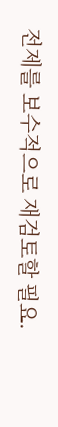전제를 보수적으로 재검토할 필요.